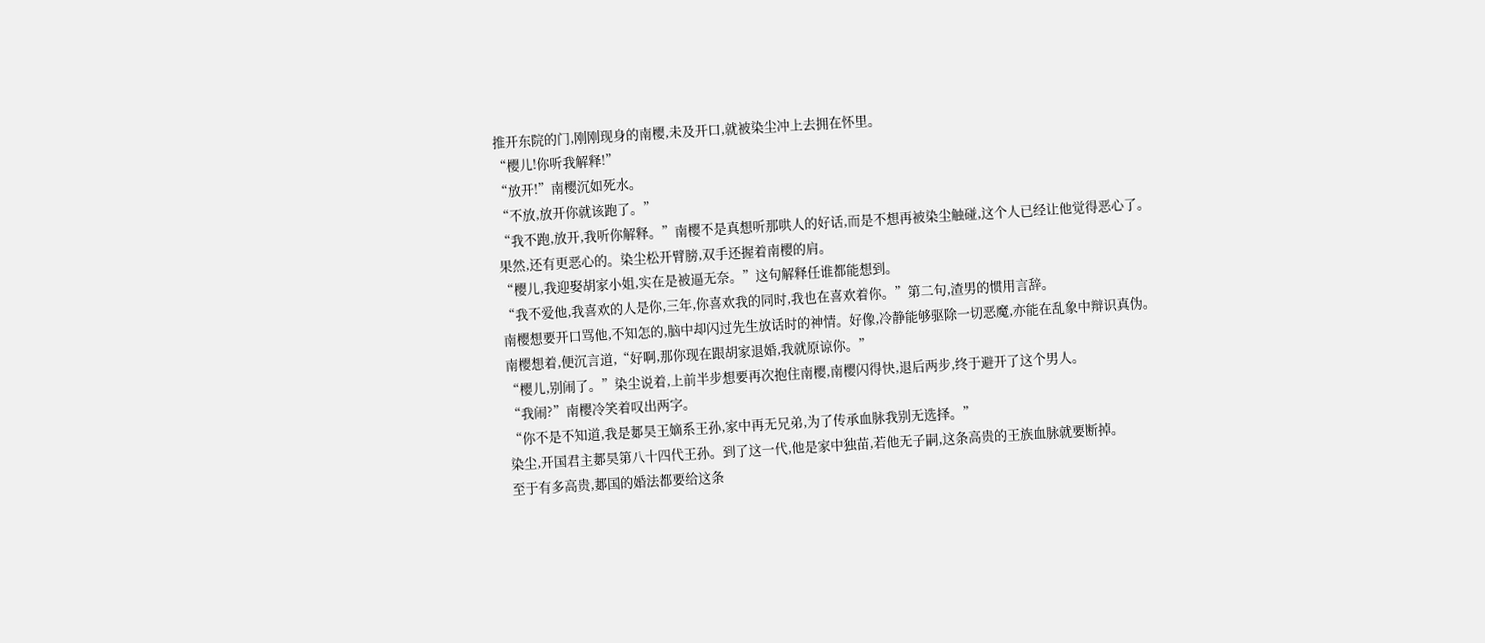推开东院的门,刚刚现身的南樱,未及开口,就被染尘冲上去拥在怀里。
“樱儿!你听我解释!”
“放开!”南樱沉如死水。
“不放,放开你就该跑了。”
“我不跑,放开,我听你解释。”南樱不是真想听那哄人的好话,而是不想再被染尘触碰,这个人已经让他觉得恶心了。
果然,还有更恶心的。染尘松开臂膀,双手还握着南樱的肩。
“樱儿,我迎娶胡家小姐,实在是被逼无奈。”这句解释任谁都能想到。
“我不爱他,我喜欢的人是你,三年,你喜欢我的同时,我也在喜欢着你。”第二句,渣男的惯用言辞。
南樱想要开口骂他,不知怎的,脑中却闪过先生放话时的神情。好像,冷静能够驱除一切恶魔,亦能在乱象中辩识真伪。
南樱想着,便沉言道,“好啊,那你现在跟胡家退婚,我就原谅你。”
“樱儿,别闹了。”染尘说着,上前半步想要再次抱住南樱,南樱闪得快,退后两步,终于避开了这个男人。
“我闹?”南樱冷笑着叹出两字。
“你不是不知道,我是郪昊王嫡系王孙,家中再无兄弟,为了传承血脉我别无选择。”
染尘,开国君主郪昊第八十四代王孙。到了这一代,他是家中独苗,若他无子嗣,这条高贵的王族血脉就要断掉。
至于有多高贵,郪国的婚法都要给这条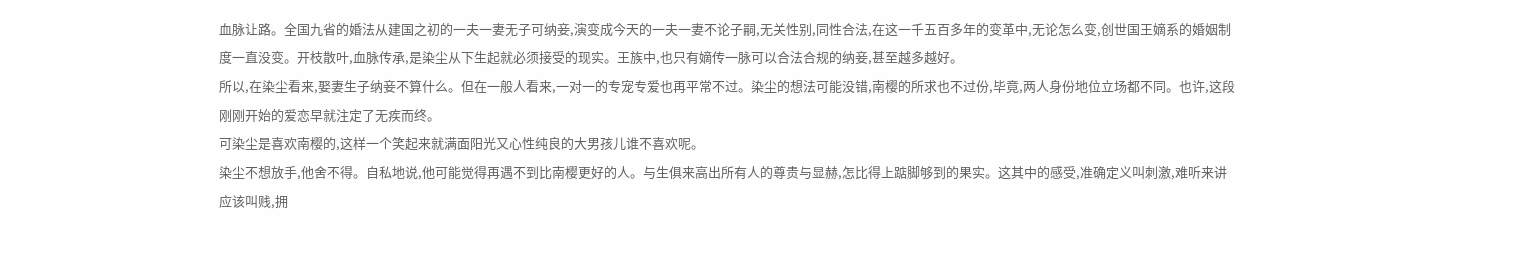血脉让路。全国九省的婚法从建国之初的一夫一妻无子可纳妾,演变成今天的一夫一妻不论子嗣,无关性别,同性合法,在这一千五百多年的变革中,无论怎么变,创世国王嫡系的婚姻制度一直没变。开枝散叶,血脉传承,是染尘从下生起就必须接受的现实。王族中,也只有嫡传一脉可以合法合规的纳妾,甚至越多越好。
所以,在染尘看来,娶妻生子纳妾不算什么。但在一般人看来,一对一的专宠专爱也再平常不过。染尘的想法可能没错,南樱的所求也不过份,毕竟,两人身份地位立场都不同。也许,这段刚刚开始的爱恋早就注定了无疾而终。
可染尘是喜欢南樱的,这样一个笑起来就满面阳光又心性纯良的大男孩儿谁不喜欢呢。
染尘不想放手,他舍不得。自私地说,他可能觉得再遇不到比南樱更好的人。与生俱来高出所有人的尊贵与显赫,怎比得上踮脚够到的果实。这其中的感受,准确定义叫刺激,难听来讲应该叫贱,拥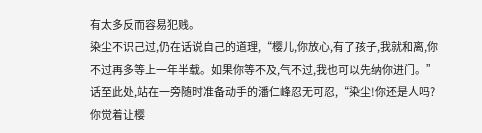有太多反而容易犯贱。
染尘不识己过,仍在话说自己的道理,“樱儿,你放心,有了孩子,我就和离,你不过再多等上一年半载。如果你等不及,气不过,我也可以先纳你进门。”
话至此处,站在一旁随时准备动手的潘仁峰忍无可忍,“染尘!你还是人吗?你觉着让樱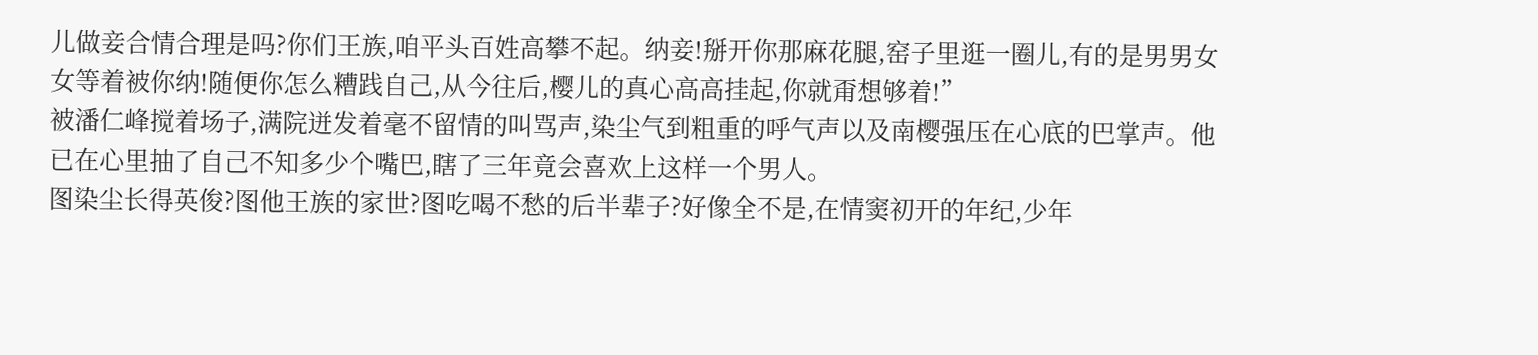儿做妾合情合理是吗?你们王族,咱平头百姓高攀不起。纳妾!掰开你那麻花腿,窑子里逛一圈儿,有的是男男女女等着被你纳!随便你怎么糟践自己,从今往后,樱儿的真心高高挂起,你就甭想够着!”
被潘仁峰搅着场子,满院迸发着毫不留情的叫骂声,染尘气到粗重的呼气声以及南樱强压在心底的巴掌声。他已在心里抽了自己不知多少个嘴巴,瞎了三年竟会喜欢上这样一个男人。
图染尘长得英俊?图他王族的家世?图吃喝不愁的后半辈子?好像全不是,在情窦初开的年纪,少年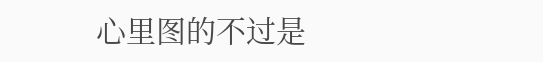心里图的不过是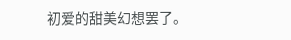初爱的甜美幻想罢了。